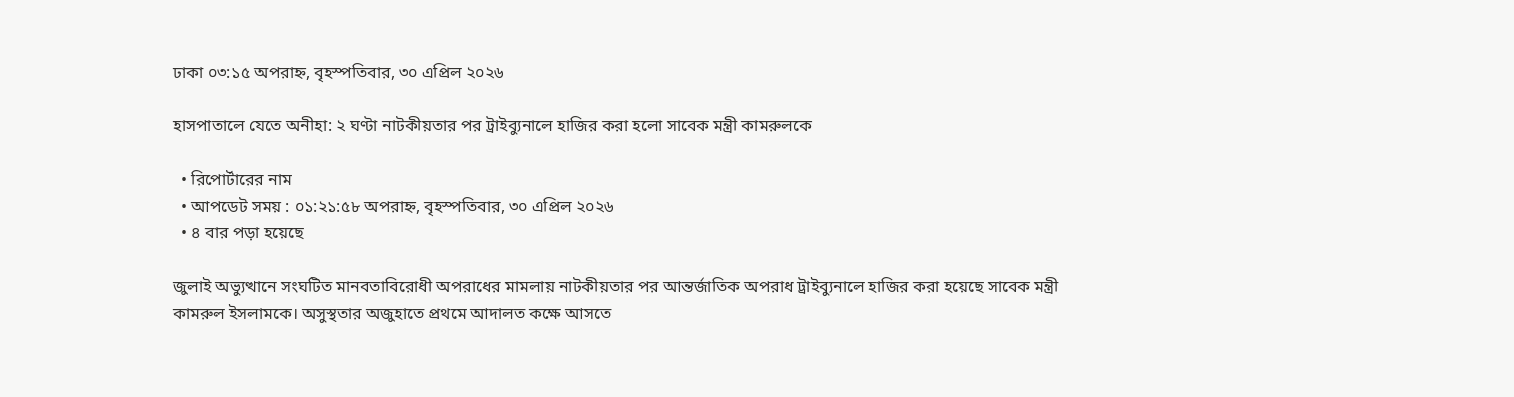ঢাকা ০৩:১৫ অপরাহ্ন, বৃহস্পতিবার, ৩০ এপ্রিল ২০২৬

হাসপাতালে যেতে অনীহা: ২ ঘণ্টা নাটকীয়তার পর ট্রাইব্যুনালে হাজির করা হলো সাবেক মন্ত্রী কামরুলকে

  • রিপোর্টারের নাম
  • আপডেট সময় : ০১:২১:৫৮ অপরাহ্ন, বৃহস্পতিবার, ৩০ এপ্রিল ২০২৬
  • ৪ বার পড়া হয়েছে

জুলাই অভ্যুত্থানে সংঘটিত মানবতাবিরোধী অপরাধের মামলায় নাটকীয়তার পর আন্তর্জাতিক অপরাধ ট্রাইব্যুনালে হাজির করা হয়েছে সাবেক মন্ত্রী কামরুল ইসলামকে। অসুস্থতার অজুহাতে প্রথমে আদালত কক্ষে আসতে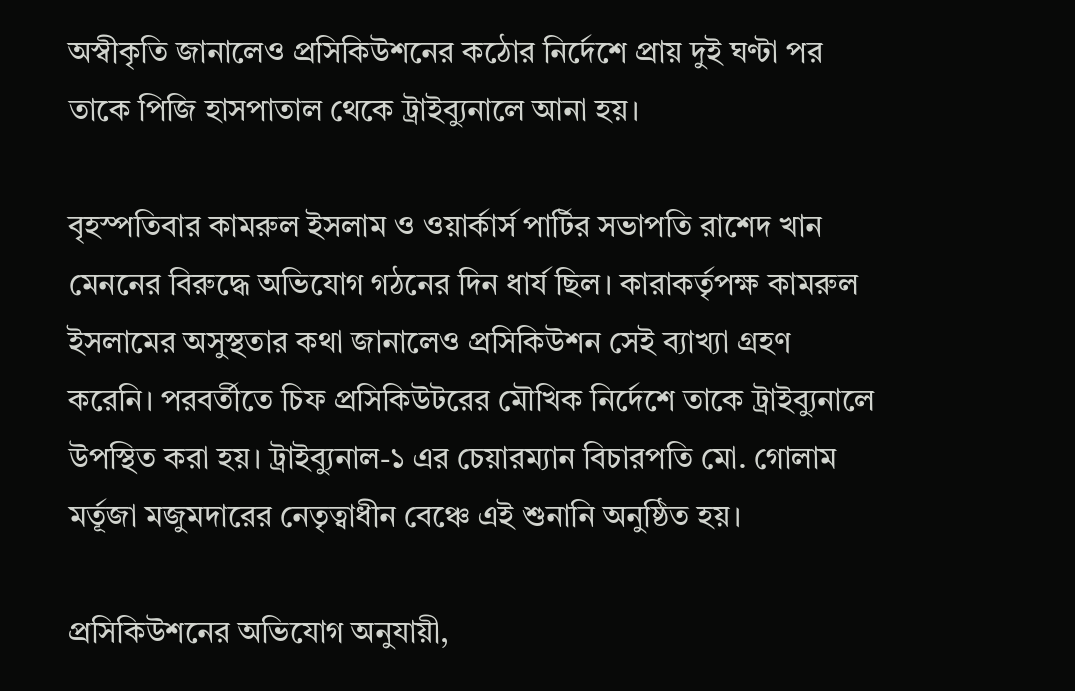অস্বীকৃতি জানালেও প্রসিকিউশনের কঠোর নির্দেশে প্রায় দুই ঘণ্টা পর তাকে পিজি হাসপাতাল থেকে ট্রাইব্যুনালে আনা হয়।

বৃহস্পতিবার কামরুল ইসলাম ও ওয়ার্কার্স পার্টির সভাপতি রাশেদ খান মেননের বিরুদ্ধে অভিযোগ গঠনের দিন ধার্য ছিল। কারাকর্তৃপক্ষ কামরুল ইসলামের অসুস্থতার কথা জানালেও প্রসিকিউশন সেই ব্যাখ্যা গ্রহণ করেনি। পরবর্তীতে চিফ প্রসিকিউটরের মৌখিক নির্দেশে তাকে ট্রাইব্যুনালে উপস্থিত করা হয়। ট্রাইব্যুনাল-১ এর চেয়ারম্যান বিচারপতি মো. গোলাম মর্তূজা মজুমদারের নেতৃত্বাধীন বেঞ্চে এই শুনানি অনুষ্ঠিত হয়।

প্রসিকিউশনের অভিযোগ অনুযায়ী,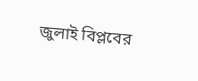জুলাই বিপ্লবের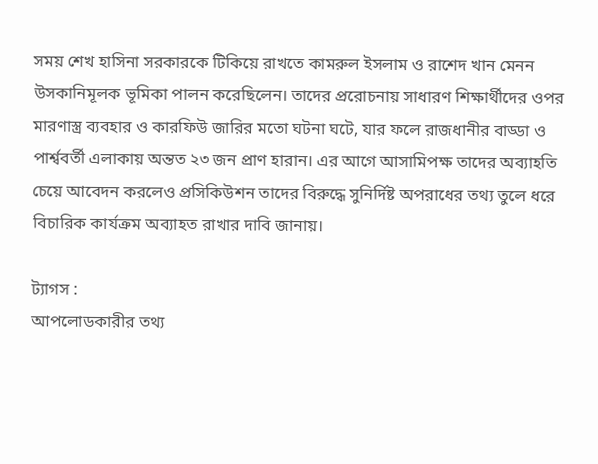সময় শেখ হাসিনা সরকারকে টিকিয়ে রাখতে কামরুল ইসলাম ও রাশেদ খান মেনন উসকানিমূলক ভূমিকা পালন করেছিলেন। তাদের প্ররোচনায় সাধারণ শিক্ষার্থীদের ওপর মারণাস্ত্র ব্যবহার ও কারফিউ জারির মতো ঘটনা ঘটে, যার ফলে রাজধানীর বাড্ডা ও পার্শ্ববর্তী এলাকায় অন্তত ২৩ জন প্রাণ হারান। এর আগে আসামিপক্ষ তাদের অব্যাহতি চেয়ে আবেদন করলেও প্রসিকিউশন তাদের বিরুদ্ধে সুনির্দিষ্ট অপরাধের তথ্য তুলে ধরে বিচারিক কার্যক্রম অব্যাহত রাখার দাবি জানায়।

ট্যাগস :
আপলোডকারীর তথ্য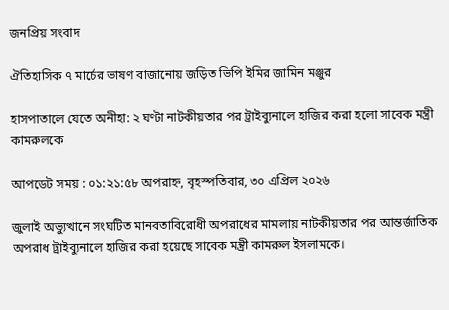জনপ্রিয় সংবাদ

ঐতিহাসিক ৭ মার্চের ভাষণ বাজানোয় জড়িত ভিপি ইমির জামিন মঞ্জুর

হাসপাতালে যেতে অনীহা: ২ ঘণ্টা নাটকীয়তার পর ট্রাইব্যুনালে হাজির করা হলো সাবেক মন্ত্রী কামরুলকে

আপডেট সময় : ০১:২১:৫৮ অপরাহ্ন, বৃহস্পতিবার, ৩০ এপ্রিল ২০২৬

জুলাই অভ্যুত্থানে সংঘটিত মানবতাবিরোধী অপরাধের মামলায় নাটকীয়তার পর আন্তর্জাতিক অপরাধ ট্রাইব্যুনালে হাজির করা হয়েছে সাবেক মন্ত্রী কামরুল ইসলামকে।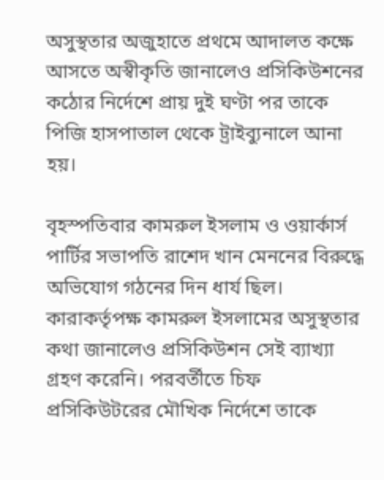অসুস্থতার অজুহাতে প্রথমে আদালত কক্ষে আসতে অস্বীকৃতি জানালেও প্রসিকিউশনের কঠোর নির্দেশে প্রায় দুই ঘণ্টা পর তাকে পিজি হাসপাতাল থেকে ট্রাইব্যুনালে আনা হয়।

বৃহস্পতিবার কামরুল ইসলাম ও ওয়ার্কার্স পার্টির সভাপতি রাশেদ খান মেননের বিরুদ্ধে অভিযোগ গঠনের দিন ধার্য ছিল। কারাকর্তৃপক্ষ কামরুল ইসলামের অসুস্থতার কথা জানালেও প্রসিকিউশন সেই ব্যাখ্যা গ্রহণ করেনি। পরবর্তীতে চিফ প্রসিকিউটরের মৌখিক নির্দেশে তাকে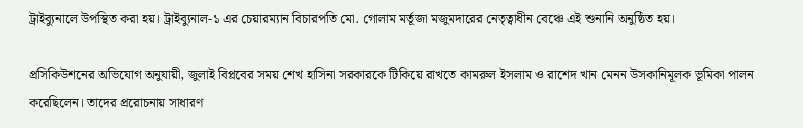ট্রাইব্যুনালে উপস্থিত করা হয়। ট্রাইব্যুনাল-১ এর চেয়ারম্যান বিচারপতি মো. গোলাম মর্তূজা মজুমদারের নেতৃত্বাধীন বেঞ্চে এই শুনানি অনুষ্ঠিত হয়।

প্রসিকিউশনের অভিযোগ অনুযায়ী, জুলাই বিপ্লবের সময় শেখ হাসিনা সরকারকে টিকিয়ে রাখতে কামরুল ইসলাম ও রাশেদ খান মেনন উসকানিমূলক ভূমিকা পালন করেছিলেন। তাদের প্ররোচনায় সাধারণ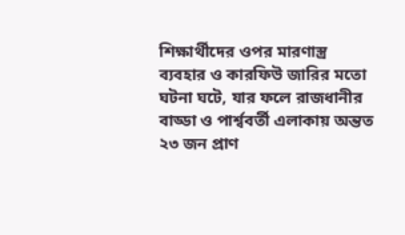শিক্ষার্থীদের ওপর মারণাস্ত্র ব্যবহার ও কারফিউ জারির মতো ঘটনা ঘটে, যার ফলে রাজধানীর বাড্ডা ও পার্শ্ববর্তী এলাকায় অন্তত ২৩ জন প্রাণ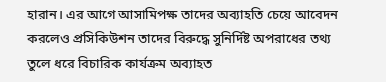হারান। এর আগে আসামিপক্ষ তাদের অব্যাহতি চেয়ে আবেদন করলেও প্রসিকিউশন তাদের বিরুদ্ধে সুনির্দিষ্ট অপরাধের তথ্য তুলে ধরে বিচারিক কার্যক্রম অব্যাহত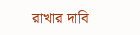রাখার দাবি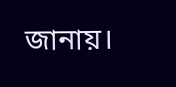জানায়।